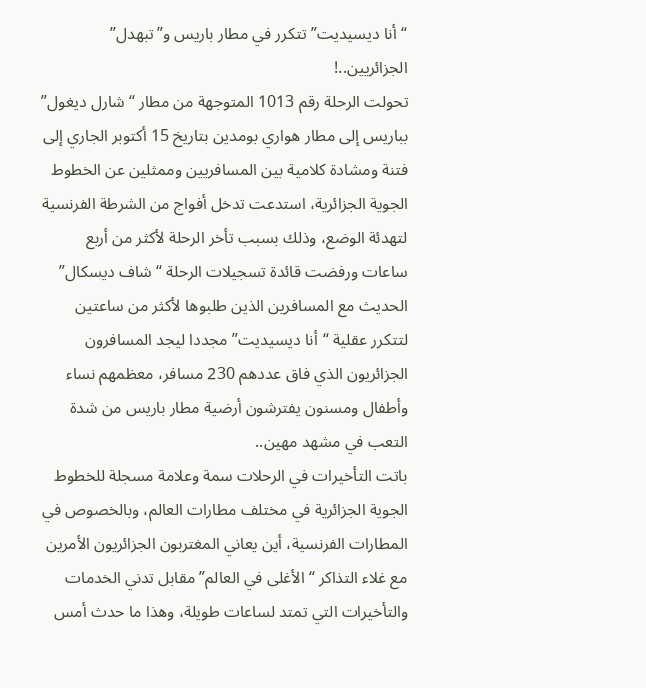“أنا ديسيديت” تتكرر في مطار باريس و”تبهدل” الجزائريين..!
تحولت الرحلة رقم 1013 المتوجهة من مطار “شارل ديغول” بباريس إلى مطار هواري بومدين بتاريخ 15 أكتوبر الجاري إلى فتنة ومشادة كلامية بين المسافريين وممثلين عن الخطوط الجوية الجزائرية، استدعت تدخل أفواج من الشرطة الفرنسية لتهدئة الوضع، وذلك بسبب تأخر الرحلة لأكثر من أربع ساعات ورفضت قائدة تسجيلات الرحلة “شاف ديسكال” الحديث مع المسافرين الذين طلبوها لأكثر من ساعتين لتتكرر عقلية “أنا ديسيديت” مجددا ليجد المسافرون الجزائريون الذي فاق عددهم 230 مسافر، معظمهم نساء وأطفال ومسنون يفترشون أرضية مطار باريس من شدة التعب في مشهد مهين..
باتت التأخيرات في الرحلات سمة وعلامة مسجلة للخطوط الجوية الجزائرية في مختلف مطارات العالم، وبالخصوص في المطارات الفرنسية، أين يعاني المغتربون الجزائريون الأمرين مع غلاء التذاكر “الأغلى في العالم” مقابل تدني الخدمات والتأخيرات التي تمتد لساعات طويلة، وهذا ما حدث أمس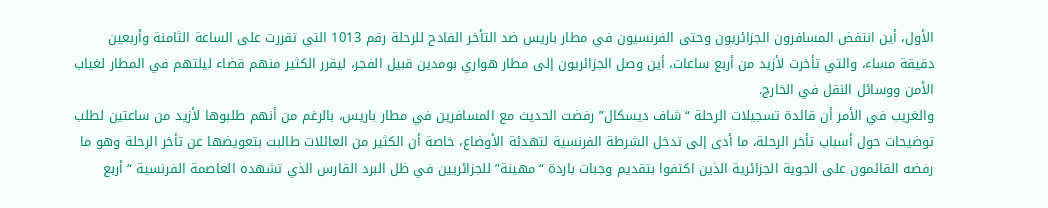الأول، أين انتفض المسافرون الجزائريون وحتى الفرنسيون في مطار باريس ضد التأخر الفادح للرحلة رقم 1013 التي تقررت على الساعة الثامنة وأربعين دقيقة مساء، والتي تأخرت لأزيد من أربع ساعات، أين وصل الجزائريون إلى مطار هواري بومدين قبيل الفجر، ليقرر الكثير منهم قضاء ليلتهم في المطار لغياب الأمن ووسائل النقل في الخارج.
والغريب في الأمر أن قائدة تسجيلات الرحلة “شاف ديسكال” رفضت الحديث مع المسافرين في مطار باريس، بالرغم من أنهم طلبوها لأزيد من ساعتين لطلب توضيحات حول أسباب تأخر الرحلة، ما أدى إلى تدخل الشرطة الفرنسية لتهدئة الأوضاع، خاصة أن الكثير من العائلات طالبت بتعويضها عن تأخر الرحلة وهو ما رفضه القائمون على الجوية الجزائرية الذين اكتفوا بتقديم وجبات باردة “مهينة” للجزائريين في ظل البرد القارس الذي تشهده العاصمة الفرنسية “أربع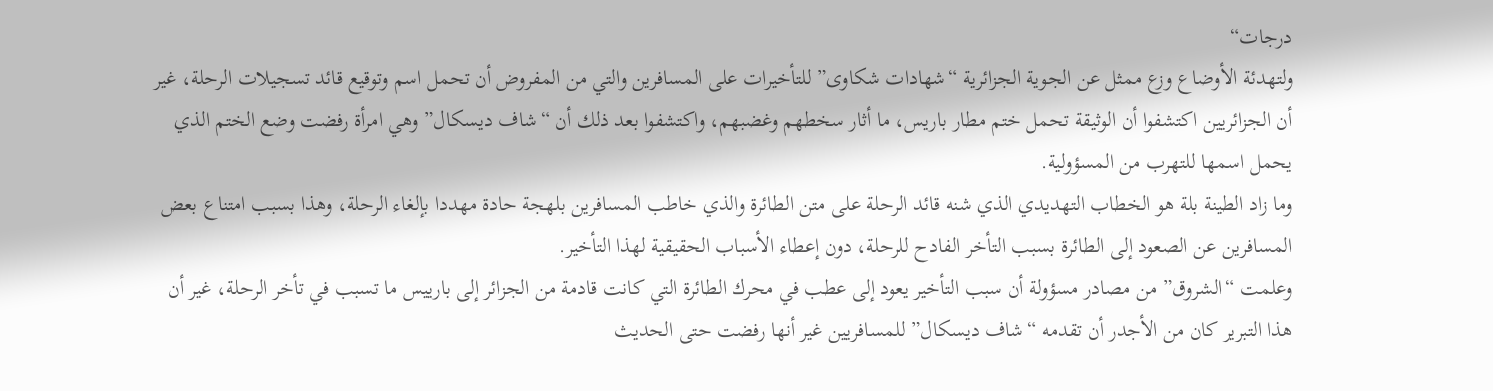درجات“
ولتهدئة الأوضاع وزع ممثل عن الجوية الجزائرية “شهادات شكاوى” للتأخيرات على المسافرين والتي من المفروض أن تحمل اسم وتوقيع قائد تسجيلات الرحلة، غير أن الجزائريين اكتشفوا أن الوثيقة تحمل ختم مطار باريس، ما أثار سخطهم وغضبهم، واكتشفوا بعد ذلك أن “شاف ديسكال” وهي امرأة رفضت وضع الختم الذي يحمل اسمها للتهرب من المسؤولية.
وما زاد الطينة بلة هو الخطاب التهديدي الذي شنه قائد الرحلة على متن الطائرة والذي خاطب المسافرين بلهجة حادة مهددا بإلغاء الرحلة، وهذا بسبب امتناع بعض المسافرين عن الصعود إلى الطائرة بسبب التأخر الفادح للرحلة، دون إعطاء الأسباب الحقيقية لهذا التأخير.
وعلمت “الشروق” من مصادر مسؤولة أن سبب التأخير يعود إلى عطب في محرك الطائرة التي كانت قادمة من الجزائر إلى بارييس ما تسبب في تأخر الرحلة، غير أن هذا التبرير كان من الأجدر أن تقدمه “شاف ديسكال” للمسافريين غير أنها رفضت حتى الحديث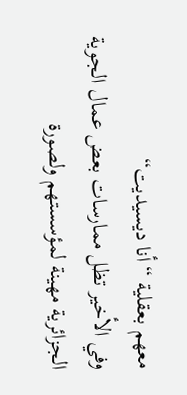معهم بعقلية “أنا ديسيديت“
وفي الأخير تظل ممارسات بعض عمال الجوية الجزائرية مهينة لمؤسستهم ولصورة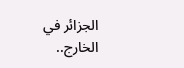الجزائر في الخارج..